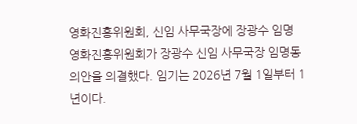영화진흥위원회, 신임 사무국장에 장광수 임명
영화진흥위원회가 장광수 신임 사무국장 임명동의안을 의결했다. 임기는 2026년 7월 1일부터 1년이다.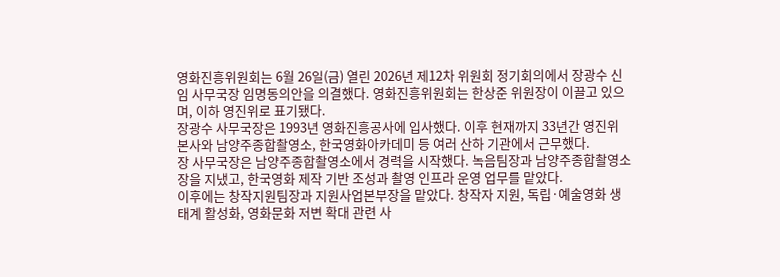영화진흥위원회는 6월 26일(금) 열린 2026년 제12차 위원회 정기회의에서 장광수 신임 사무국장 임명동의안을 의결했다. 영화진흥위원회는 한상준 위원장이 이끌고 있으며, 이하 영진위로 표기됐다.
장광수 사무국장은 1993년 영화진흥공사에 입사했다. 이후 현재까지 33년간 영진위 본사와 남양주종합촬영소, 한국영화아카데미 등 여러 산하 기관에서 근무했다.
장 사무국장은 남양주종합촬영소에서 경력을 시작했다. 녹음팀장과 남양주종합촬영소장을 지냈고, 한국영화 제작 기반 조성과 촬영 인프라 운영 업무를 맡았다.
이후에는 창작지원팀장과 지원사업본부장을 맡았다. 창작자 지원, 독립·예술영화 생태계 활성화, 영화문화 저변 확대 관련 사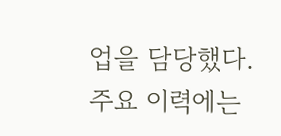업을 담당했다.
주요 이력에는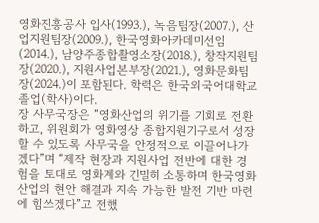영화진흥공사 입사(1993.), 녹음팀장(2007.), 산업지원팀장(2009.), 한국영화아카데미선임(2014.), 남양주종합촬영소장(2018.), 창작지원팀장(2020.), 지원사업본부장(2021.), 영화문화팀장(2024.)이 포함된다. 학력은 한국외국어대학교 졸업(학사)이다.
장 사무국장은 “영화산업의 위기를 기회로 전환하고, 위원회가 영화영상 종합지원기구로서 성장할 수 있도록 사무국을 안정적으로 이끌어나가겠다”며 “제작 현장과 지원사업 전반에 대한 경험을 토대로 영화계와 긴밀히 소통하며 한국영화 산업의 현안 해결과 지속 가능한 발전 기반 마련에 힘쓰겠다”고 전했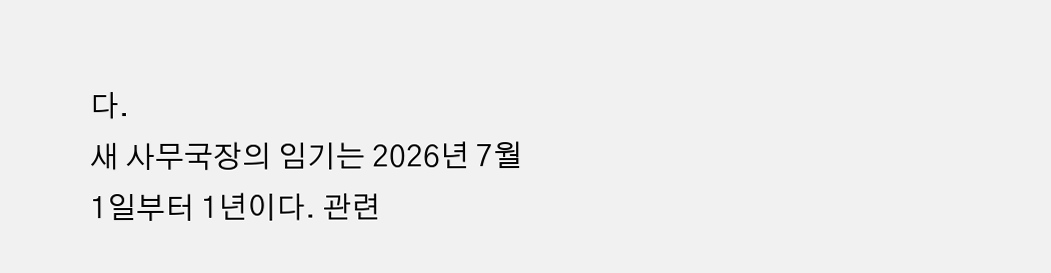다.
새 사무국장의 임기는 2026년 7월 1일부터 1년이다. 관련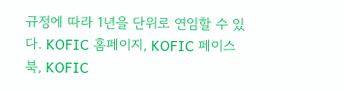규정에 따라 1년을 단위로 연임할 수 있다. KOFIC 홈페이지, KOFIC 페이스북, KOFIC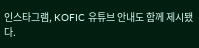인스타그램, KOFIC 유튜브 안내도 함께 제시됐다.